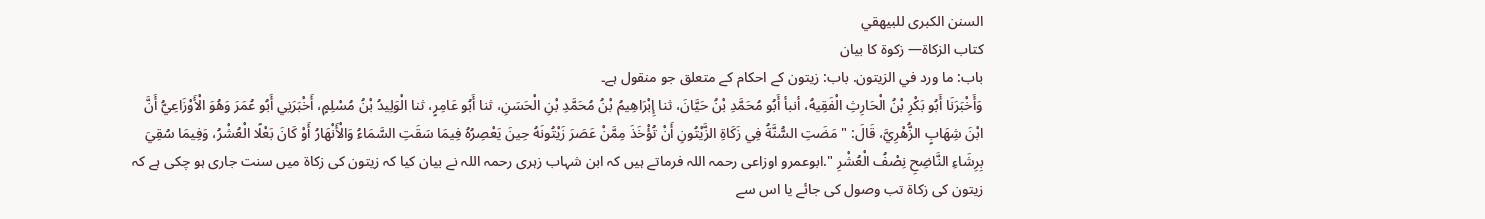السنن الكبرى للبيهقي
كتاب الزكاة— زکوۃ کا بیان
باب: ما ورد في الزيتون. باب: زیتون کے احکام کے متعلق جو منقول ہے۔
وَأَخْبَرَنَا أَبُو بَكْرِ بْنُ الْحَارِثِ الْفَقِيهُ، أنبأ أَبُو مُحَمَّدِ بْنُ حَيَّانَ، ثنا إِبْرَاهِيمُ بْنُ مُحَمَّدِ بْنِ الْحَسَنِ، ثنا أَبُو عَامِرٍ، ثنا الْوَلِيدُ بْنُ مُسْلِمٍ، أَخْبَرَنِي أَبُو عُمَرَ وَهُوَ الْأَوْزَاعِيُّ أَنَّ ابْنَ شِهَابٍ الزُّهْرِيَّ، قَالَ: " مَضَتِ السُّنَّةُ فِي زَكَاةِ الزَّيْتُونِ أَنْ تُؤْخَذَ مِمَّنْ عَصَرَ زَيْتُونَهُ حِينَ يَعْصِرُهُ فِيمَا سَقَتِ السَّمَاءُ وَالْأَنْهَارُ أَوْ كَانَ بَعْلًا الْعُشْرُ، وَفِيمَا سُقِيَ بِرِشَاءِ النَّاضِحِ نِصْفُ الْعُشْرِ ".ابوعمرو اوزاعی رحمہ اللہ فرماتے ہیں کہ ابن شہاب زہری رحمہ اللہ نے بیان کیا کہ زیتون کی زکاۃ میں سنت جاری ہو چکی ہے کہ زیتون کی زکاۃ تب وصول کی جائے یا اس سے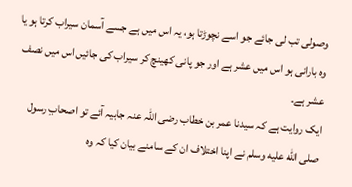وصولی تب لی جائے جو اسے نچوڑتا ہو، یہ اس میں ہے جسے آسمان سیراب کرتا ہو یا وہ بارانی ہو اس میں عشر ہے اور جو پانی کھینچ کر سیراب کی جائیں اس میں نصف عشر ہے۔
ایک روایت ہے کہ سیدنا عمر بن خطاب رضی اللہ عنہ جابیہ آئے تو اصحابِ رسول صلى الله عليه وسلم نے اپنا اختلاف ان کے سامنے بیان کیا کہ وہ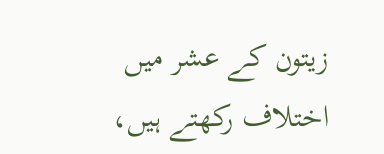زیتون کے عشر میں اختلاف رکھتے ہیں،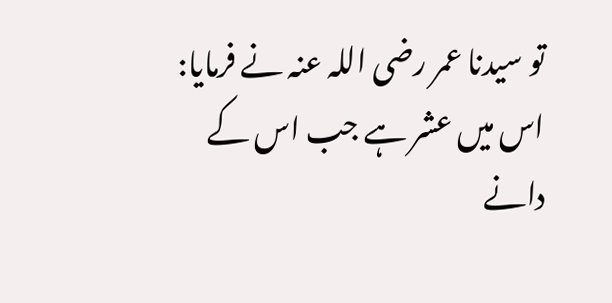تو سیدنا عمر رضی اللہ عنہ نے فرمایا: اس میں عشر ہے جب اس کے دانے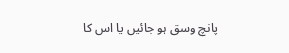پانچ وسق ہو جائیں یا اس کا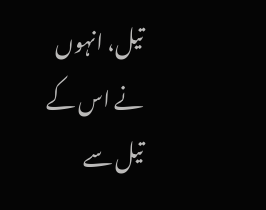تیل، انہوں نے اس کے تیل سے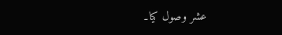عشر وصول کیا۔